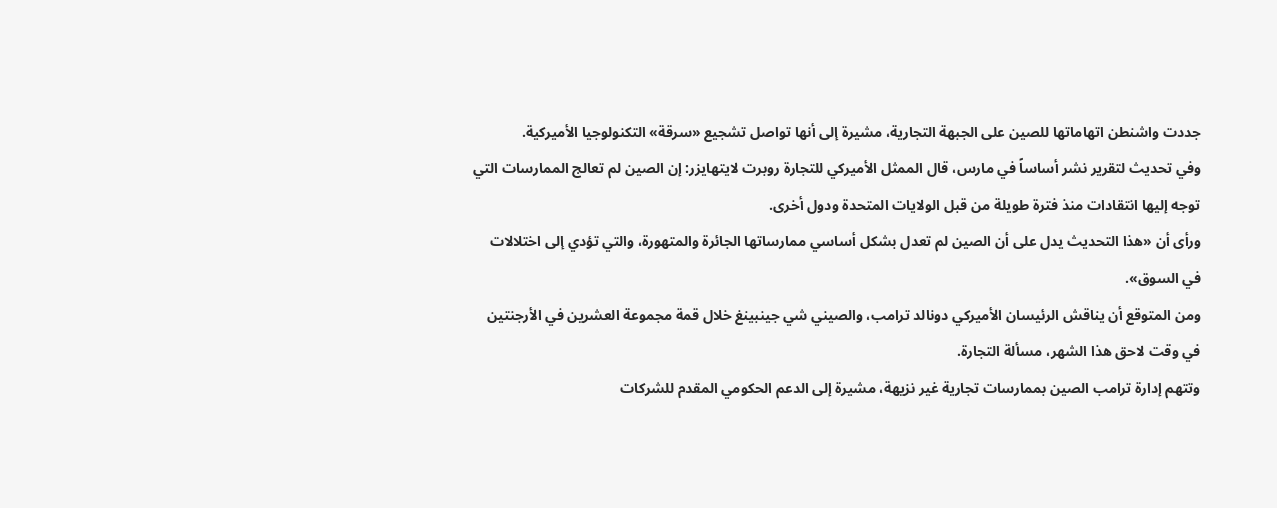جددت واشنطن اتهاماتها للصين على الجبهة التجارية، مشيرة إلى أنها تواصل تشجيع «سرقة» التكنولوجيا الأميركية.
وفي تحديث لتقرير نشر أساساً في مارس، قال الممثل الأميركي للتجارة روبرت لايتهايزر: إن الصين لم تعالج الممارسات التي توجه إليها انتقادات منذ فترة طويلة من قبل الولايات المتحدة ودول أخرى.
ورأى أن «هذا التحديث يدل على أن الصين لم تعدل بشكل أساسي ممارساتها الجائرة والمتهورة، والتي تؤدي إلى اختلالات في السوق».
ومن المتوقع أن يناقش الرئيسان الأميركي دونالد ترامب، والصيني شي جينبينغ خلال قمة مجموعة العشرين في الأرجنتين في وقت لاحق هذا الشهر، مسألة التجارة.
وتتهم إدارة ترامب الصين بممارسات تجارية غير نزيهة، مشيرة إلى الدعم الحكومي المقدم للشركات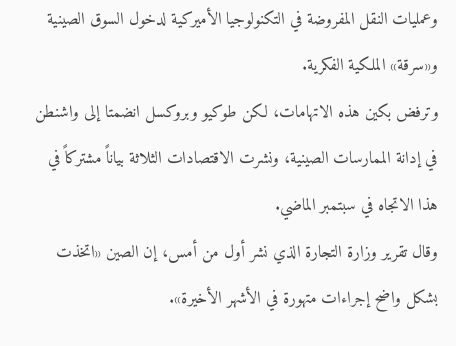وعمليات النقل المفروضة في التكنولوجيا الأميركية لدخول السوق الصينية و«سرقة» الملكية الفكرية.
وترفض بكين هذه الاتهامات، لكن طوكيو وبروكسل انضمتا إلى واشنطن في إدانة الممارسات الصينية، ونشرت الاقتصادات الثلاثة بياناً مشتركاً في هذا الاتجاه في سبتمبر الماضي.
وقال تقرير وزارة التجارة الذي نشر أول من أمس، إن الصين «اتخذت بشكل واضح إجراءات متهورة في الأشهر الأخيرة».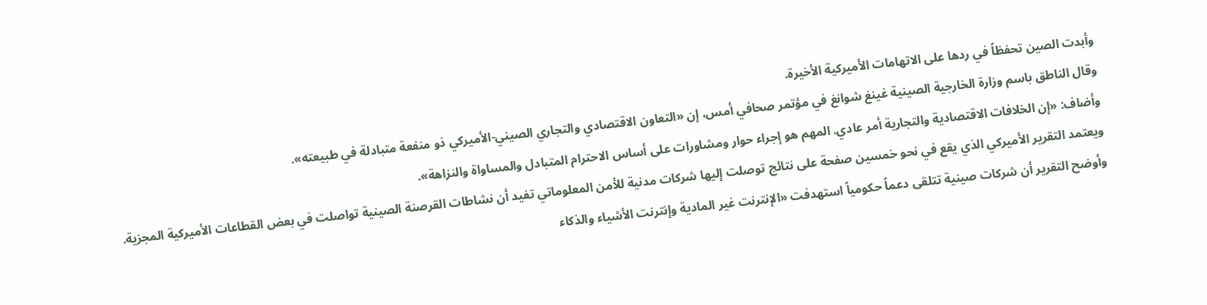وأبدت الصين تحفظاً في ردها على الاتهامات الأميركية الأخيرة.
وقال الناطق باسم وزارة الخارجية الصينية غينغ شوانغ في مؤتمر صحافي أمس، إن «التعاون الاقتصادي والتجاري الصيني-الأميركي ذو منفعة متبادلة في طبيعته».
وأضاف: «إن الخلافات الاقتصادية والتجارية أمر عادي. المهم هو إجراء حوار ومشاورات على أساس الاحترام المتبادل والمساواة والنزاهة».
ويعتمد التقرير الأميركي الذي يقع في نحو خمسين صفحة على نتائج توصلت إليها شركات مدنية للأمن المعلوماتي تفيد أن نشاطات القرصنة الصينية تواصلت في بعض القطاعات الأميركية المجزية.
وأوضح التقرير أن شركات صينية تتلقى دعماً حكومياً استهدفت «الإنترنت غير المادية وإنترنت الأشياء والذكاء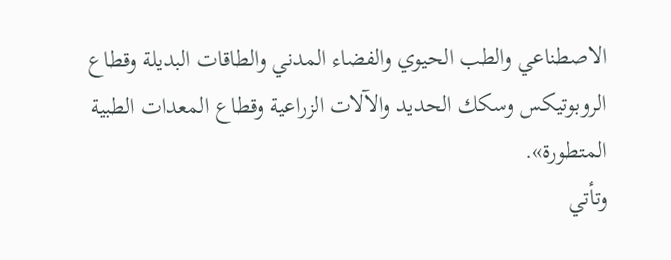الاصطناعي والطب الحيوي والفضاء المدني والطاقات البديلة وقطاع الروبوتيكس وسكك الحديد والآلات الزراعية وقطاع المعدات الطبية المتطورة».
وتأتي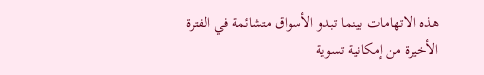هذه الاتهامات بينما تبدو الأسواق متشائمة في الفترة الأخيرة من إمكانية تسوية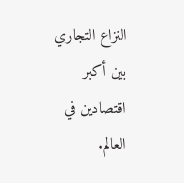النزاع التجاري بين أكبر اقتصادين في العالم.